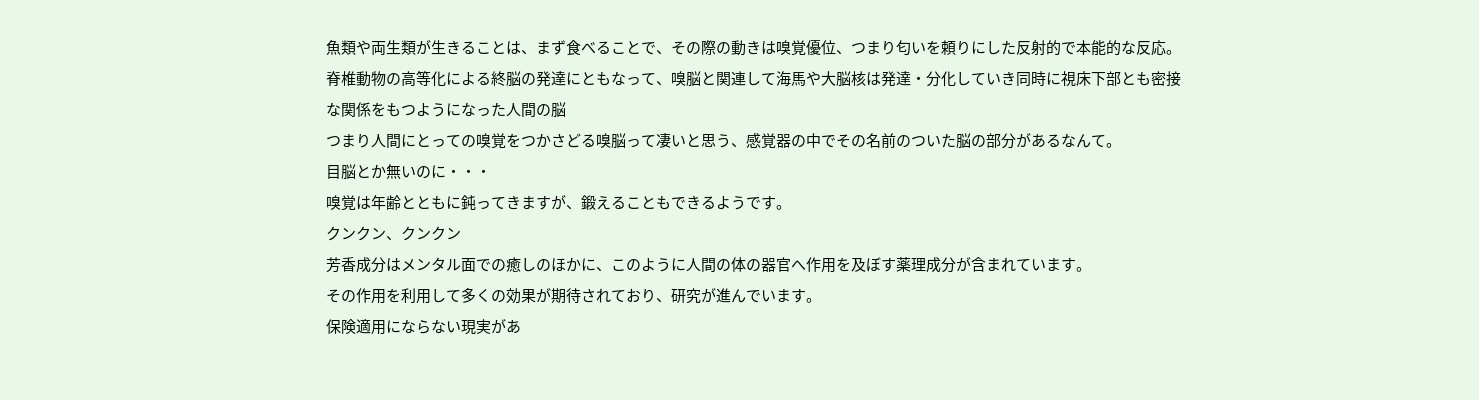魚類や両生類が生きることは、まず食べることで、その際の動きは嗅覚優位、つまり匂いを頼りにした反射的で本能的な反応。
脊椎動物の高等化による終脳の発達にともなって、嗅脳と関連して海馬や大脳核は発達・分化していき同時に視床下部とも密接な関係をもつようになった人間の脳
つまり人間にとっての嗅覚をつかさどる嗅脳って凄いと思う、感覚器の中でその名前のついた脳の部分があるなんて。
目脳とか無いのに・・・
嗅覚は年齢とともに鈍ってきますが、鍛えることもできるようです。
クンクン、クンクン
芳香成分はメンタル面での癒しのほかに、このように人間の体の器官へ作用を及ぼす薬理成分が含まれています。
その作用を利用して多くの効果が期待されており、研究が進んでいます。
保険適用にならない現実があ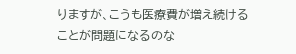りますが、こうも医療費が増え続けることが問題になるのな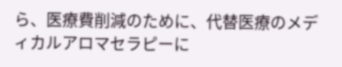ら、医療費削減のために、代替医療のメディカルアロマセラピーに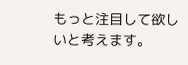もっと注目して欲しいと考えます。